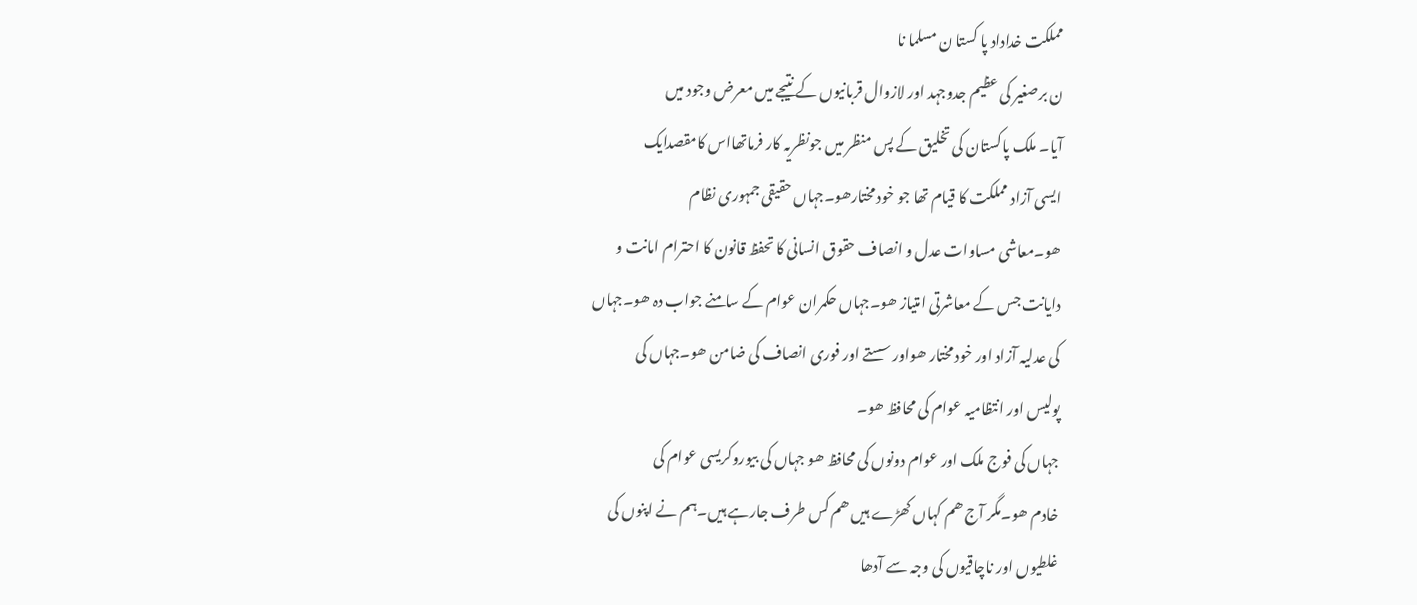مملکت خداداد پا کستا ن مسلما نا
ن برصغیر کی عظیم جدوجہد اور لازوال قربانیوں کے نتیجے میں معرض وجود میں
آیا۔ ملک پاکستان کی تخلیق کے پس منظر میں جونظریہ کار فرماتھااس کامقصدایک
ایسی آزاد مملکت کا قیام تھا جو خود مختارھو۔جہاں حقیقی جمہوری نظام
ھو۔معاشی مساوات عدل و انصاف حقوق انسانی کا تحفظ قانون کا احترام امانت و
دایانت جس کے معاشرتی امتیاز ھو۔جہاں حکمران عوام کے سامنے جواب دہ ھو۔جہاں
کی عدلیہ آزاد اور خود مختار ھواور سستے اور فوری انصاف کی ضامن ھو۔جہاں کی
پولیس اور انتظامیہ عوام کی محافظ ھو۔
جہاں کی فوج ملک اور عوام دونوں کی محافظ ھو جہاں کی بیوروکریسی عوام کی
خادم ھو۔مگر آج ھم کہاں کھڑے ہیں ھم کس طرف جارہے ہیں۔ہم نے اپنوں کی
غلطیوں اور ناچاقیوں کی وجہ سے آدھا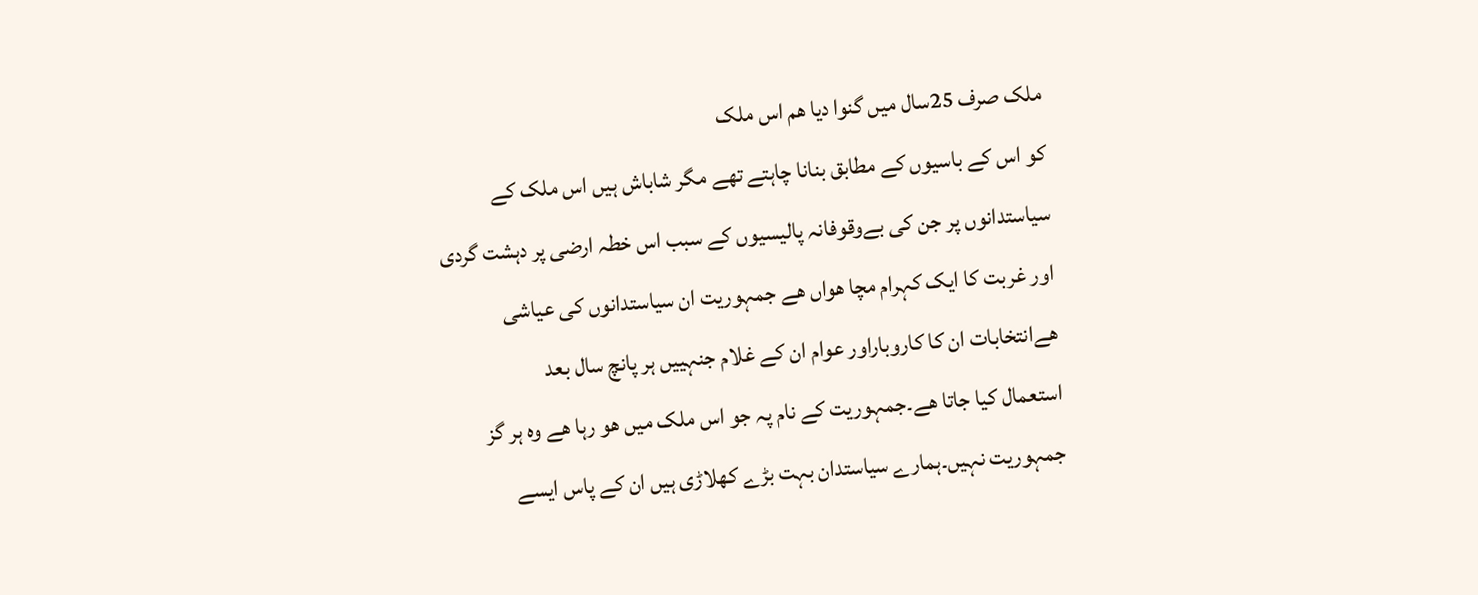ملک صرف 25سال میں گنوا دیا ھم اس ملک
کو اس کے باسیوں کے مطابق بنانا چاہتے تھے مگر شاباش ہیں اس ملک کے
سیاستدانوں پر جن کی بےوقوفانہ پالیسیوں کے سبب اس خطہ ارضی پر دہشت گردی
اور غربت کا ایک کہرام مچا ھواں ھے جمہوریت ان سیاستدانوں کی عیاشی
ھےانتخابات ان کا کاروباراور عوام ان کے غلام جنہییں ہر پانچ سال بعد
استعمال کیا جاتا ھے۔جمہوریت کے نام پہ جو اس ملک میں ھو رہا ھے وہ ہر گز
جمہوریت نہیں۔ہمارے سیاستدان بہت بڑے کھلاڑی ہیں ان کے پاس ایسے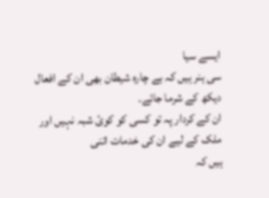ایسے سیا
سی ہنر ہیں کہ بے چارہ شیطان بھی ان کے افعال دیکھ کے شرما جائے۔
ان کے کردار پہ تو کسی کو کوئ شبہ نہیں اور ملک کے لیے ان کی خدمات اتنی
ہیں کہ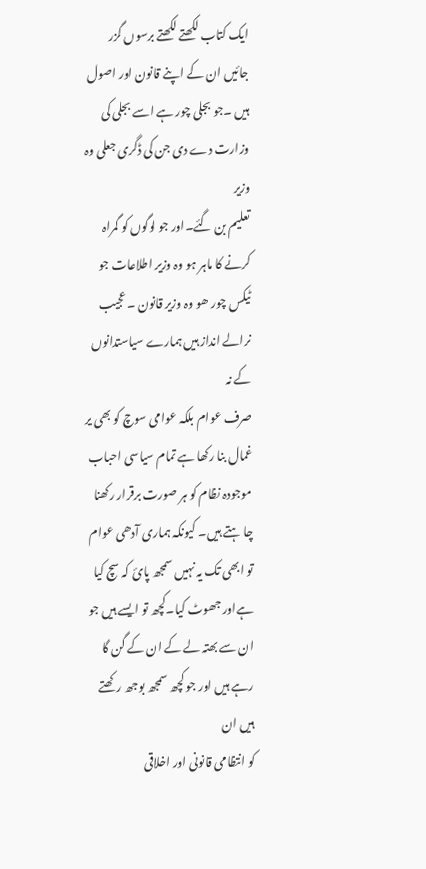ایک کتاب لکھتے لکھتے برسوں گزر جائیں ان کے اپنے قانون اور اصول
ہیں ۔جو بجلی چور ہے اسے بجلی کی وزارت دے دی جن کی ڈگری جعلی وہ وزیر
تعلیم بن گئے۔اور جو لوگوں کو گمراہ کرنے کا ماہر ہو وہ وزیر اطلاعات جو
ٹیکس چور ھو وہ وزیر قانون ۔عجیب نرالے انداز ہیں ہمارے سیاستدانوں کے نہ
صرف عوام بلکہ عوامی سوچ کو بھی یر غمال بنا رکھا ہے تمام سیاسی احباب
موجودہ نظام کو ہر صورت برقرار رکھنا چا ہتے ہیں۔ کیونکہ ہماری آدھی عوام
تو ابھی تک یہ نہیں سمجھ پائ کہ سچ کیا ہےاور جھوٹ کیا۔کچھ تو ایسے ہیں جو
ان سے بھتہ لے کے ان کے گن گا رہے ہیں اور جو کچھ سمجھ بوجھ رکھتے ہیں ان
کو انتظامی قانونی اور اخلاقی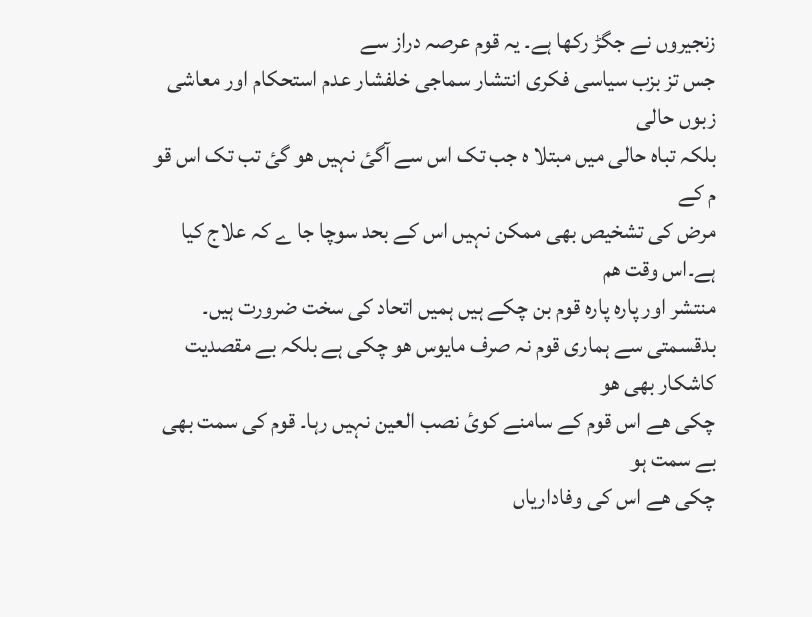زنجیروں نے جگڑ رکھا ہے۔ یہ قوم عرصہ دراز سے
جس تز بزب سیاسی فکری انتشار سماجی خلفشار عدم استحکام اور معاشی زبوں حالی
بلکہ تباہ حالی میں مبتلا ہ جب تک اس سے آگئ نہیں ھو گئ تب تک اس قو م کے
مرض کی تشخیص بھی ممکن نہیں اس کے بحد سوچا جا ے کہ علاج کیا ہے۔اس وقت ھم
منتشر اور پارہ پارہ قوم بن چکے ہیں ہمیں اتحاد کی سخت ضرورت ہیں۔
بدقسمتی سے ہماری قوم نہ صرف مایوس ھو چکی ہے بلکہ بے مقصدیت کاشکار بھی ھو
چکی ھے اس قوم کے سامنے کوئ نصب العین نہیں رہا۔ قوم کی سمت بھی بے سمت ہو
چکی ھے اس کی وفاداریاں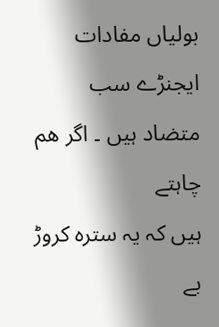بولیاں مفادات ایجنڑے سب متضاد ہیں ۔ اگر ھم چاہتے
ہیں کہ یہ سترہ کروڑ بے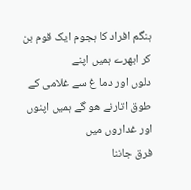ہنگم افراد کا ہجوم ایک قوم بن کر ابھرے ہمیں اپنے
دلوں اور دما غ سے غلامی کے طوق اتارنے ھو گے ہمیں اپنوں اور غداروں میں
فرق جاننا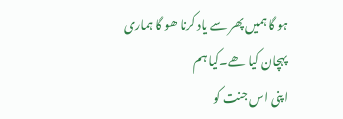ہو گا ہمیں پھر سے یاد کرنا ھو گا ہماری پہچان کیا ھے۔کیا ہم
اپنی اس جنت کو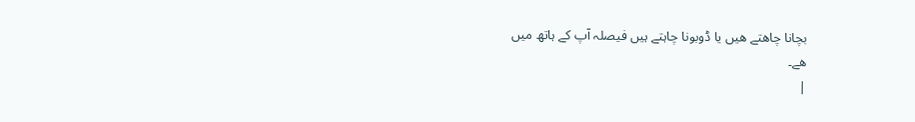بچانا چاھتے ھیں یا ڈوبونا چاہتے ہیں فیصلہ آپ کے ہاتھ میں
ھے۔
|